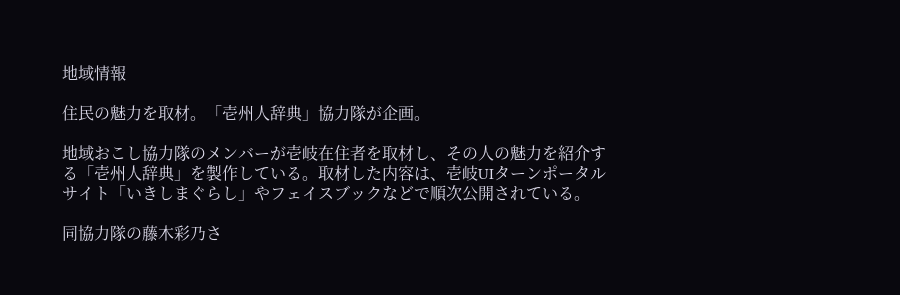地域情報

住民の魅力を取材。「壱州人辞典」協力隊が企画。

地域おこし協力隊のメンバーが壱岐在住者を取材し、その人の魅力を紹介する「壱州人辞典」を製作している。取材した内容は、壱岐UIターンポータルサイト「いきしまぐらし」やフェイスブックなどで順次公開されている。

同協力隊の藤木彩乃さ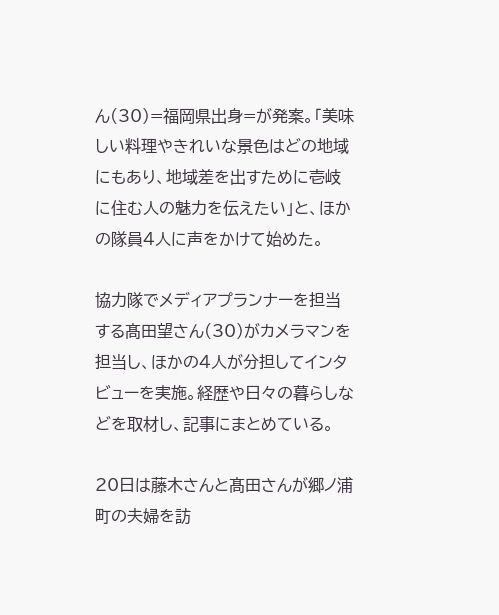ん(30)=福岡県出身=が発案。「美味しい料理やきれいな景色はどの地域にもあり、地域差を出すために壱岐に住む人の魅力を伝えたい」と、ほかの隊員4人に声をかけて始めた。

協力隊でメディアプランナーを担当する髙田望さん(30)がカメラマンを担当し、ほかの4人が分担してインタビューを実施。経歴や日々の暮らしなどを取材し、記事にまとめている。

20日は藤木さんと髙田さんが郷ノ浦町の夫婦を訪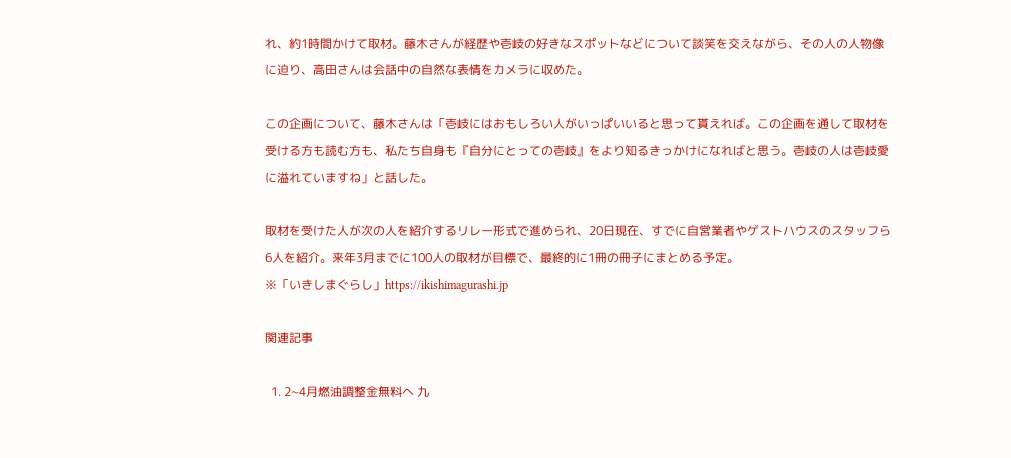れ、約1時間かけて取材。藤木さんが経歴や壱岐の好きなスポットなどについて談笑を交えながら、その人の人物像に迫り、高田さんは会話中の自然な表情をカメラに収めた。

この企画について、藤木さんは「壱岐にはおもしろい人がいっぱいいると思って貰えれば。この企画を通して取材を受ける方も読む方も、私たち自身も『自分にとっての壱岐』をより知るきっかけになればと思う。壱岐の人は壱岐愛に溢れていますね」と話した。

取材を受けた人が次の人を紹介するリレー形式で進められ、20日現在、すでに自営業者やゲストハウスのスタッフら6人を紹介。来年3月までに100人の取材が目標で、最終的に1冊の冊子にまとめる予定。
※「いきしまぐらし」https://ikishimagurashi.jp

関連記事

  1. 2~4月燃油調整金無料へ 九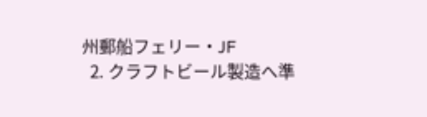州郵船フェリー・JF
  2. クラフトビール製造へ準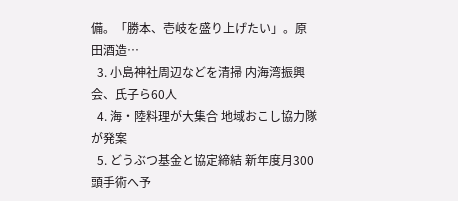備。「勝本、壱岐を盛り上げたい」。原田酒造…
  3. 小島神社周辺などを清掃 内海湾振興会、氏子ら60人
  4. 海・陸料理が大集合 地域おこし協力隊が発案
  5. どうぶつ基金と協定締結 新年度月300頭手術へ予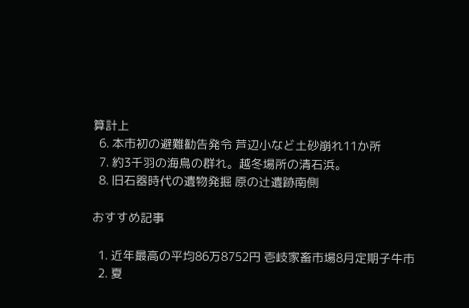算計上
  6. 本市初の避難勧告発令 芦辺小など土砂崩れ11か所
  7. 約3千羽の海鳥の群れ。越冬場所の清石浜。
  8. 旧石器時代の遺物発掘 原の辻遺跡南側

おすすめ記事

  1. 近年最高の平均86万8752円 壱岐家畜市場8月定期子牛市
  2. 夏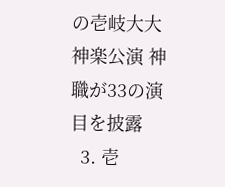の壱岐大大神楽公演 神職が33の演目を披露
  3. 壱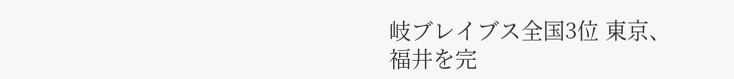岐ブレイブス全国3位 東京、福井を完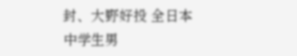封、大野好投 全日本中学生男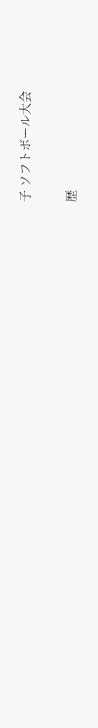子 ソフトボール大会

歴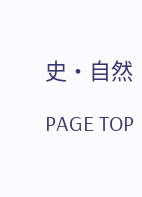史・自然

PAGE TOP